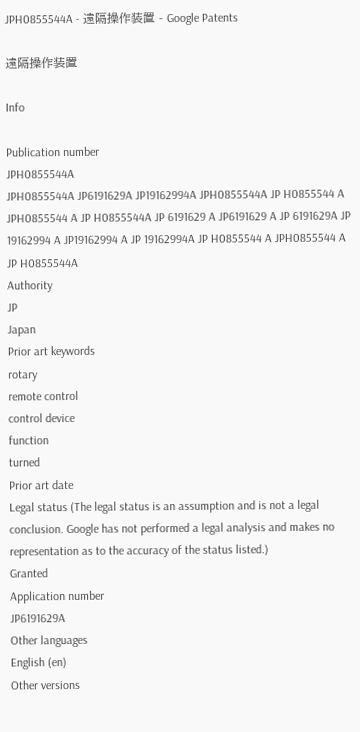JPH0855544A - 遠隔操作装置 - Google Patents

遠隔操作装置

Info

Publication number
JPH0855544A
JPH0855544A JP6191629A JP19162994A JPH0855544A JP H0855544 A JPH0855544 A JP H0855544A JP 6191629 A JP6191629 A JP 6191629A JP 19162994 A JP19162994 A JP 19162994A JP H0855544 A JPH0855544 A JP H0855544A
Authority
JP
Japan
Prior art keywords
rotary
remote control
control device
function
turned
Prior art date
Legal status (The legal status is an assumption and is not a legal conclusion. Google has not performed a legal analysis and makes no representation as to the accuracy of the status listed.)
Granted
Application number
JP6191629A
Other languages
English (en)
Other versions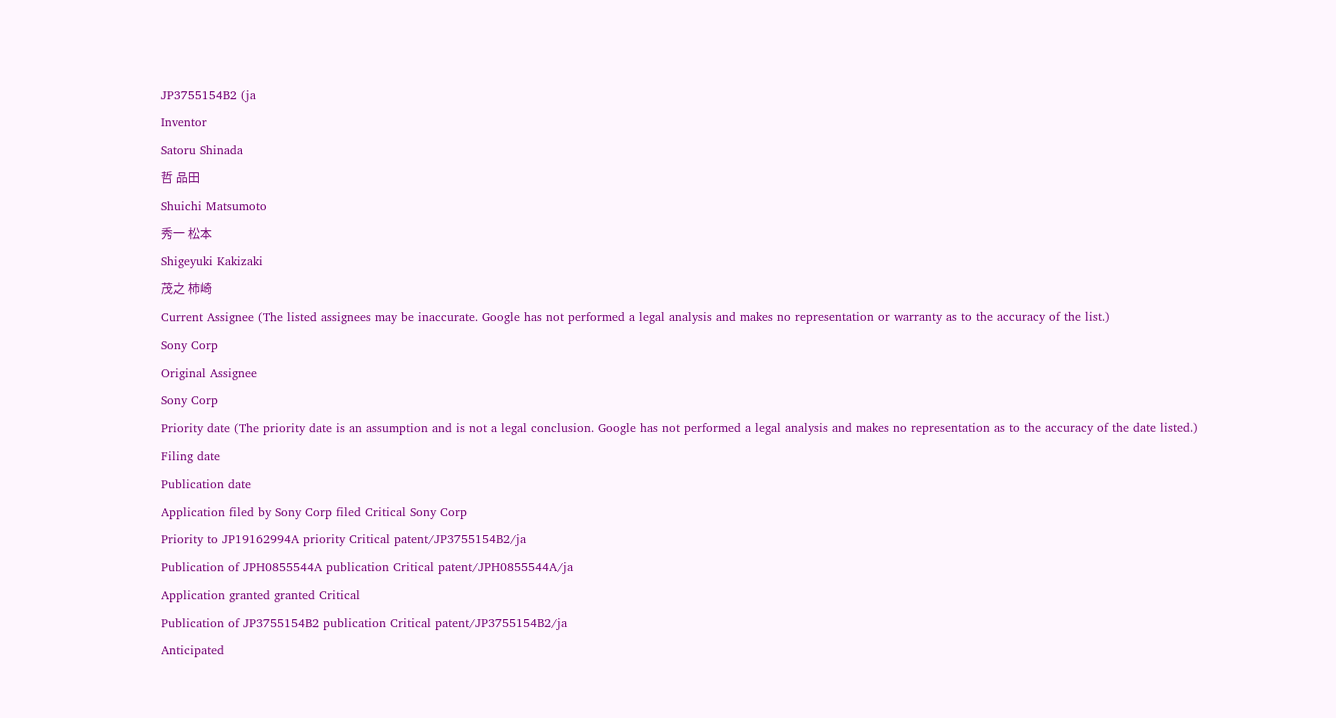JP3755154B2 (ja
Inventor
Satoru Shinada
哲 品田
Shuichi Matsumoto
秀一 松本
Shigeyuki Kakizaki
茂之 柿崎
Current Assignee (The listed assignees may be inaccurate. Google has not performed a legal analysis and makes no representation or warranty as to the accuracy of the list.)
Sony Corp
Original Assignee
Sony Corp
Priority date (The priority date is an assumption and is not a legal conclusion. Google has not performed a legal analysis and makes no representation as to the accuracy of the date listed.)
Filing date
Publication date
Application filed by Sony Corp filed Critical Sony Corp
Priority to JP19162994A priority Critical patent/JP3755154B2/ja
Publication of JPH0855544A publication Critical patent/JPH0855544A/ja
Application granted granted Critical
Publication of JP3755154B2 publication Critical patent/JP3755154B2/ja
Anticipated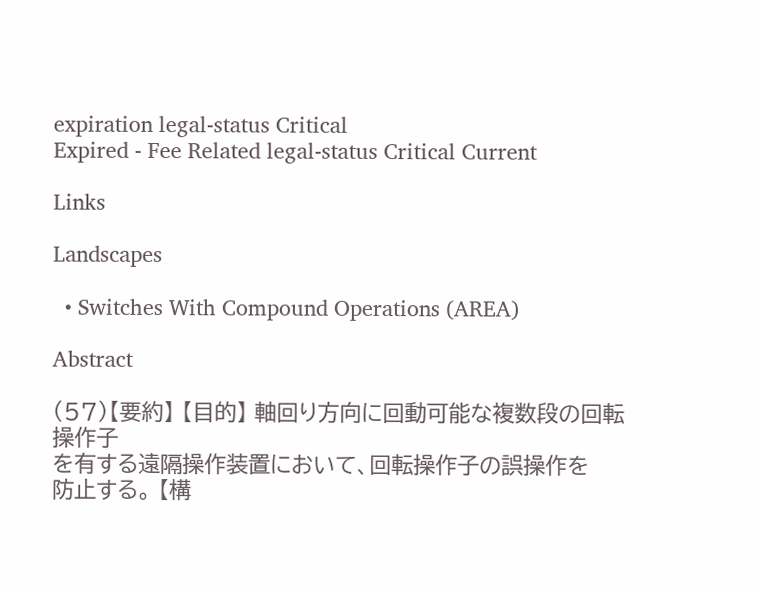expiration legal-status Critical
Expired - Fee Related legal-status Critical Current

Links

Landscapes

  • Switches With Compound Operations (AREA)

Abstract

(57)【要約】 【目的】 軸回り方向に回動可能な複数段の回転操作子
を有する遠隔操作装置において、回転操作子の誤操作を
防止する。 【構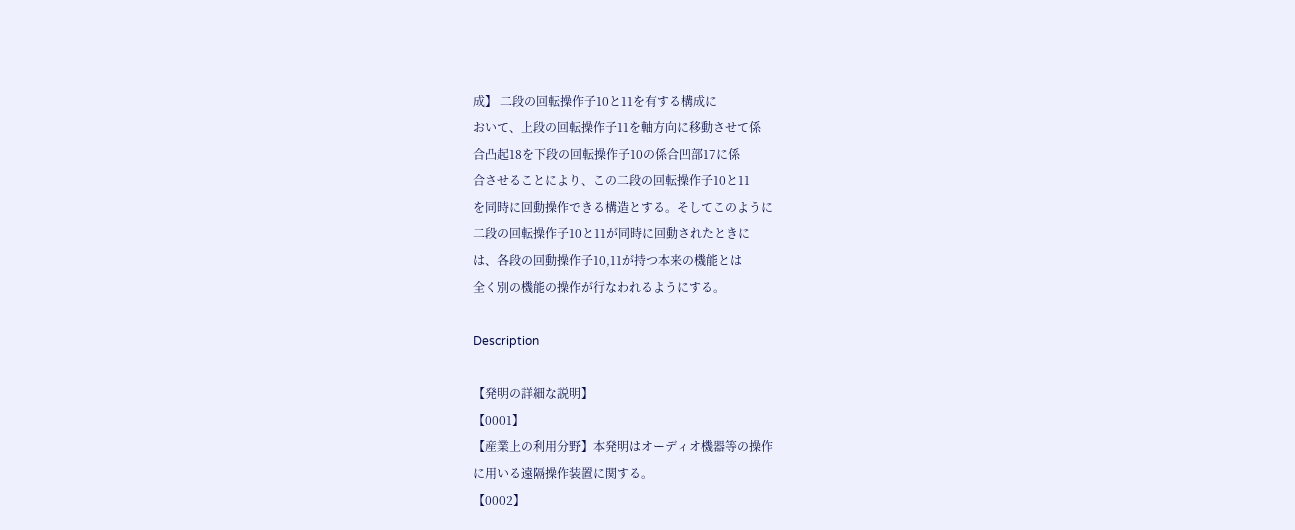成】 二段の回転操作子10と11を有する構成に
おいて、上段の回転操作子11を軸方向に移動させて係
合凸起18を下段の回転操作子10の係合凹部17に係
合させることにより、この二段の回転操作子10と11
を同時に回動操作できる構造とする。そしてこのように
二段の回転操作子10と11が同時に回動されたときに
は、各段の回動操作子10,11が持つ本来の機能とは
全く別の機能の操作が行なわれるようにする。

Description

【発明の詳細な説明】
【0001】
【産業上の利用分野】本発明はオーディオ機器等の操作
に用いる遠隔操作装置に関する。
【0002】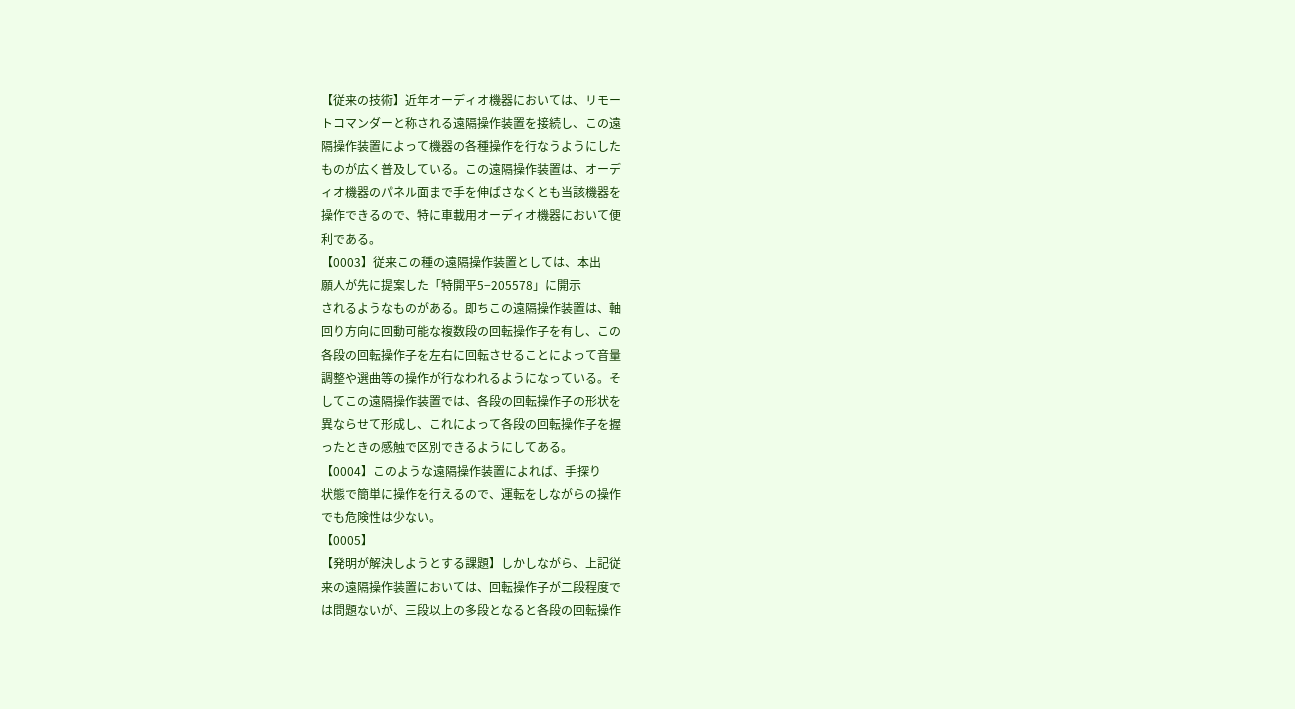【従来の技術】近年オーディオ機器においては、リモー
トコマンダーと称される遠隔操作装置を接続し、この遠
隔操作装置によって機器の各種操作を行なうようにした
ものが広く普及している。この遠隔操作装置は、オーデ
ィオ機器のパネル面まで手を伸ばさなくとも当該機器を
操作できるので、特に車載用オーディオ機器において便
利である。
【0003】従来この種の遠隔操作装置としては、本出
願人が先に提案した「特開平5−205578」に開示
されるようなものがある。即ちこの遠隔操作装置は、軸
回り方向に回動可能な複数段の回転操作子を有し、この
各段の回転操作子を左右に回転させることによって音量
調整や選曲等の操作が行なわれるようになっている。そ
してこの遠隔操作装置では、各段の回転操作子の形状を
異ならせて形成し、これによって各段の回転操作子を握
ったときの感触で区別できるようにしてある。
【0004】このような遠隔操作装置によれば、手探り
状態で簡単に操作を行えるので、運転をしながらの操作
でも危険性は少ない。
【0005】
【発明が解決しようとする課題】しかしながら、上記従
来の遠隔操作装置においては、回転操作子が二段程度で
は問題ないが、三段以上の多段となると各段の回転操作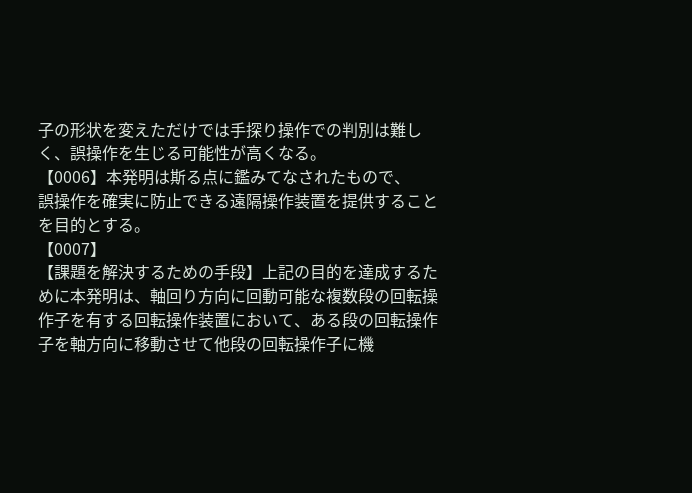子の形状を変えただけでは手探り操作での判別は難し
く、誤操作を生じる可能性が高くなる。
【0006】本発明は斯る点に鑑みてなされたもので、
誤操作を確実に防止できる遠隔操作装置を提供すること
を目的とする。
【0007】
【課題を解決するための手段】上記の目的を達成するた
めに本発明は、軸回り方向に回動可能な複数段の回転操
作子を有する回転操作装置において、ある段の回転操作
子を軸方向に移動させて他段の回転操作子に機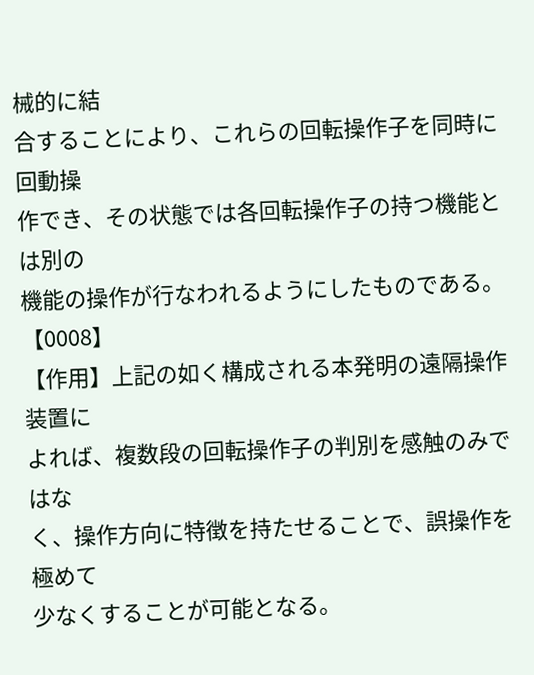械的に結
合することにより、これらの回転操作子を同時に回動操
作でき、その状態では各回転操作子の持つ機能とは別の
機能の操作が行なわれるようにしたものである。
【0008】
【作用】上記の如く構成される本発明の遠隔操作装置に
よれば、複数段の回転操作子の判別を感触のみではな
く、操作方向に特徴を持たせることで、誤操作を極めて
少なくすることが可能となる。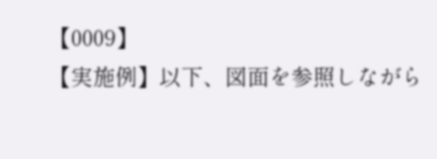【0009】
【実施例】以下、図面を参照しながら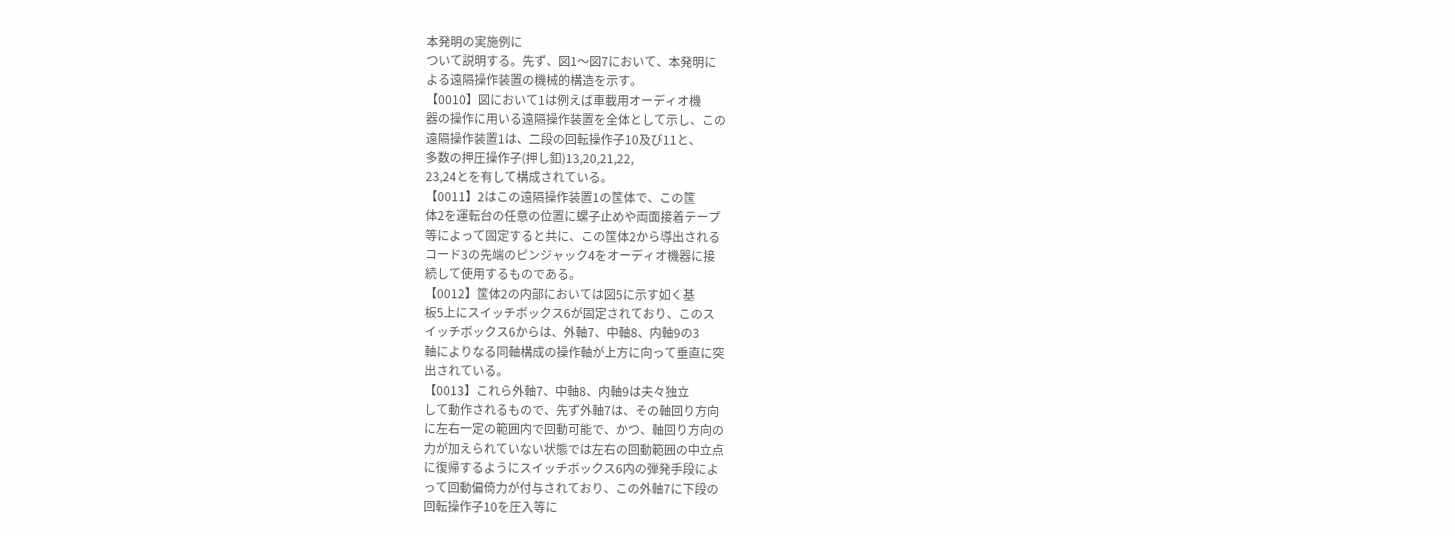本発明の実施例に
ついて説明する。先ず、図1〜図7において、本発明に
よる遠隔操作装置の機械的構造を示す。
【0010】図において1は例えば車載用オーディオ機
器の操作に用いる遠隔操作装置を全体として示し、この
遠隔操作装置1は、二段の回転操作子10及び11と、
多数の押圧操作子(押し釦)13,20,21,22,
23,24とを有して構成されている。
【0011】2はこの遠隔操作装置1の筺体で、この筺
体2を運転台の任意の位置に螺子止めや両面接着テープ
等によって固定すると共に、この筺体2から導出される
コード3の先端のピンジャック4をオーディオ機器に接
続して使用するものである。
【0012】筺体2の内部においては図5に示す如く基
板5上にスイッチボックス6が固定されており、このス
イッチボックス6からは、外軸7、中軸8、内軸9の3
軸によりなる同軸構成の操作軸が上方に向って垂直に突
出されている。
【0013】これら外軸7、中軸8、内軸9は夫々独立
して動作されるもので、先ず外軸7は、その軸回り方向
に左右一定の範囲内で回動可能で、かつ、軸回り方向の
力が加えられていない状態では左右の回動範囲の中立点
に復帰するようにスイッチボックス6内の弾発手段によ
って回動偏倚力が付与されており、この外軸7に下段の
回転操作子10を圧入等に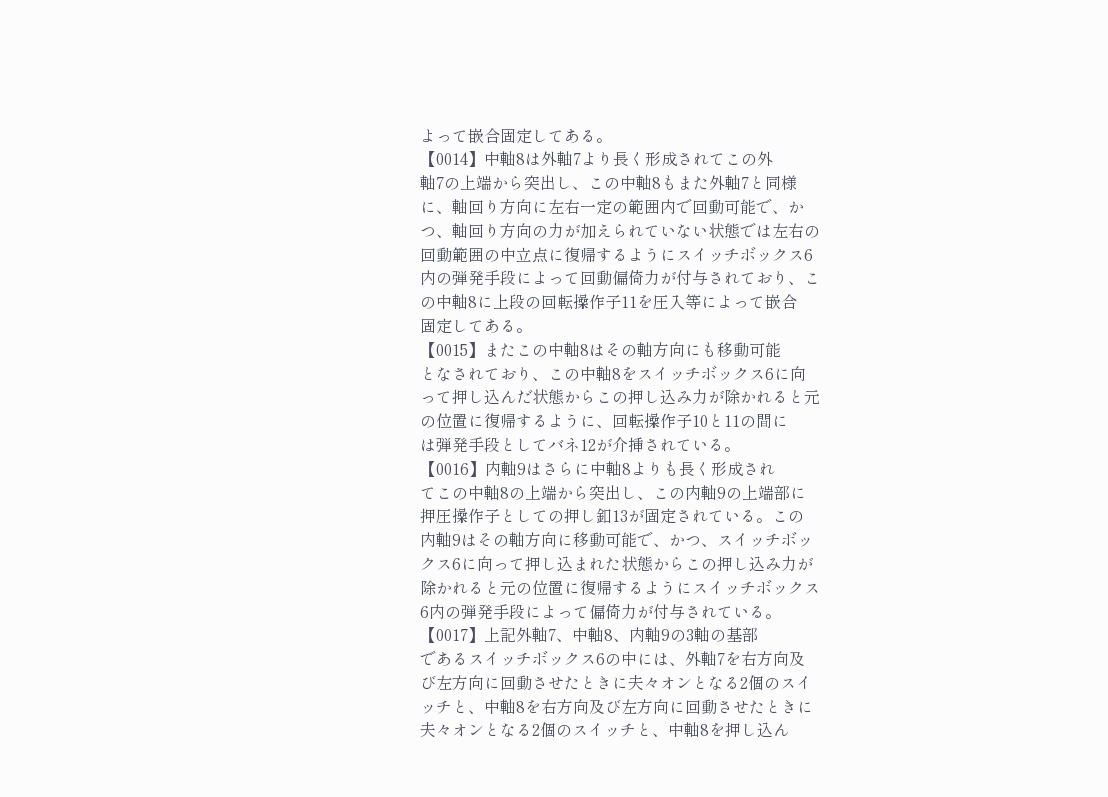よって嵌合固定してある。
【0014】中軸8は外軸7より長く形成されてこの外
軸7の上端から突出し、この中軸8もまた外軸7と同様
に、軸回り方向に左右一定の範囲内で回動可能で、か
つ、軸回り方向の力が加えられていない状態では左右の
回動範囲の中立点に復帰するようにスイッチボックス6
内の弾発手段によって回動偏倚力が付与されており、こ
の中軸8に上段の回転操作子11を圧入等によって嵌合
固定してある。
【0015】またこの中軸8はその軸方向にも移動可能
となされており、この中軸8をスイッチボックス6に向
って押し込んだ状態からこの押し込み力が除かれると元
の位置に復帰するように、回転操作子10と11の間に
は弾発手段としてバネ12が介挿されている。
【0016】内軸9はさらに中軸8よりも長く形成され
てこの中軸8の上端から突出し、この内軸9の上端部に
押圧操作子としての押し釦13が固定されている。この
内軸9はその軸方向に移動可能で、かつ、スイッチボッ
クス6に向って押し込まれた状態からこの押し込み力が
除かれると元の位置に復帰するようにスイッチボックス
6内の弾発手段によって偏倚力が付与されている。
【0017】上記外軸7、中軸8、内軸9の3軸の基部
であるスイッチボックス6の中には、外軸7を右方向及
び左方向に回動させたときに夫々オンとなる2個のスイ
ッチと、中軸8を右方向及び左方向に回動させたときに
夫々オンとなる2個のスイッチと、中軸8を押し込ん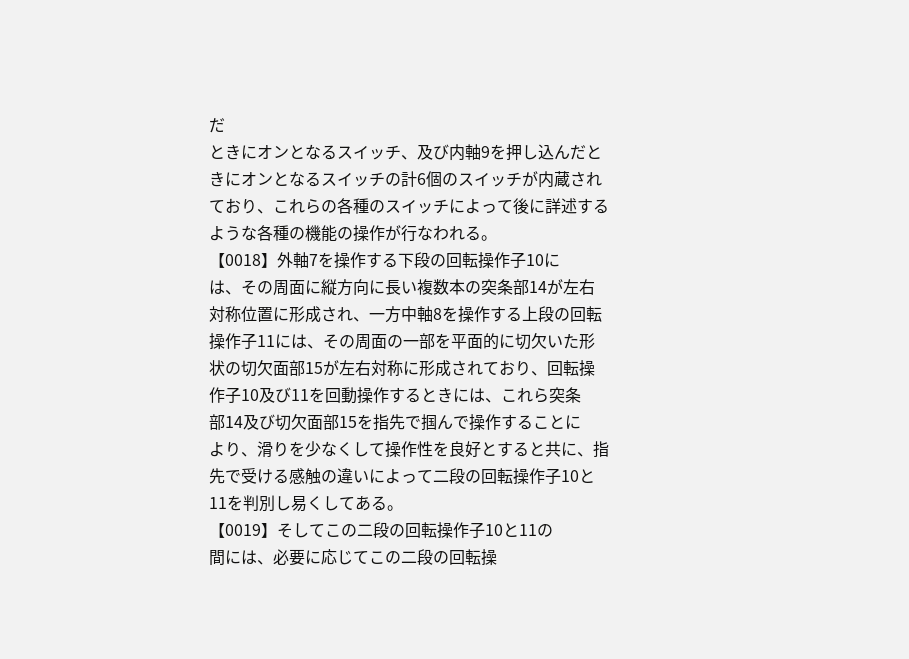だ
ときにオンとなるスイッチ、及び内軸9を押し込んだと
きにオンとなるスイッチの計6個のスイッチが内蔵され
ており、これらの各種のスイッチによって後に詳述する
ような各種の機能の操作が行なわれる。
【0018】外軸7を操作する下段の回転操作子10に
は、その周面に縦方向に長い複数本の突条部14が左右
対称位置に形成され、一方中軸8を操作する上段の回転
操作子11には、その周面の一部を平面的に切欠いた形
状の切欠面部15が左右対称に形成されており、回転操
作子10及び11を回動操作するときには、これら突条
部14及び切欠面部15を指先で掴んで操作することに
より、滑りを少なくして操作性を良好とすると共に、指
先で受ける感触の違いによって二段の回転操作子10と
11を判別し易くしてある。
【0019】そしてこの二段の回転操作子10と11の
間には、必要に応じてこの二段の回転操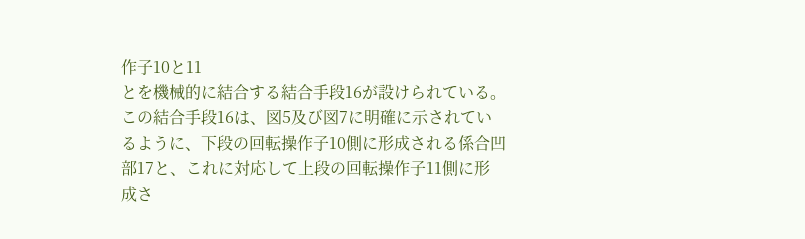作子10と11
とを機械的に結合する結合手段16が設けられている。
この結合手段16は、図5及び図7に明確に示されてい
るように、下段の回転操作子10側に形成される係合凹
部17と、これに対応して上段の回転操作子11側に形
成さ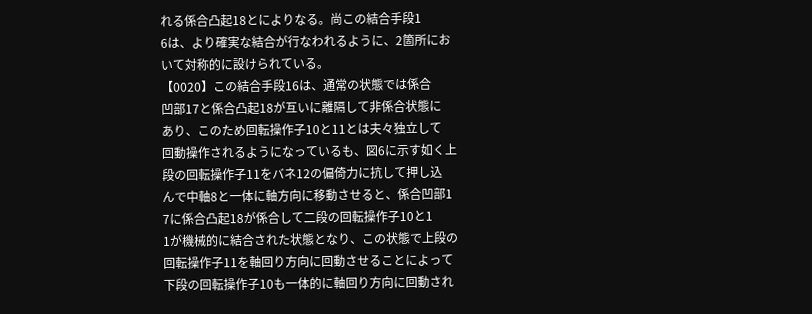れる係合凸起18とによりなる。尚この結合手段1
6は、より確実な結合が行なわれるように、2箇所にお
いて対称的に設けられている。
【0020】この結合手段16は、通常の状態では係合
凹部17と係合凸起18が互いに離隔して非係合状態に
あり、このため回転操作子10と11とは夫々独立して
回動操作されるようになっているも、図6に示す如く上
段の回転操作子11をバネ12の偏倚力に抗して押し込
んで中軸8と一体に軸方向に移動させると、係合凹部1
7に係合凸起18が係合して二段の回転操作子10と1
1が機械的に結合された状態となり、この状態で上段の
回転操作子11を軸回り方向に回動させることによって
下段の回転操作子10も一体的に軸回り方向に回動され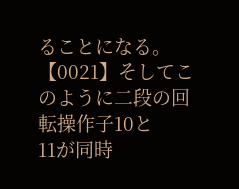ることになる。
【0021】そしてこのように二段の回転操作子10と
11が同時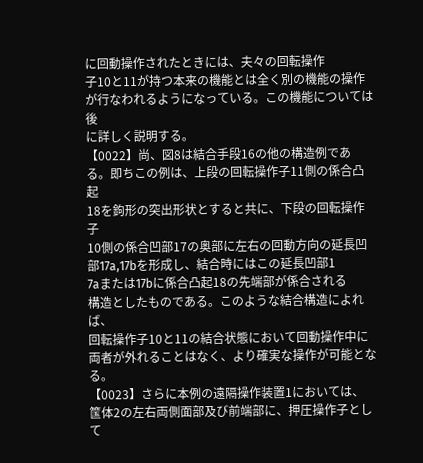に回動操作されたときには、夫々の回転操作
子10と11が持つ本来の機能とは全く別の機能の操作
が行なわれるようになっている。この機能については後
に詳しく説明する。
【0022】尚、図8は結合手段16の他の構造例であ
る。即ちこの例は、上段の回転操作子11側の係合凸起
18を鉤形の突出形状とすると共に、下段の回転操作子
10側の係合凹部17の奥部に左右の回動方向の延長凹
部17a,17bを形成し、結合時にはこの延長凹部1
7aまたは17bに係合凸起18の先端部が係合される
構造としたものである。このような結合構造によれば、
回転操作子10と11の結合状態において回動操作中に
両者が外れることはなく、より確実な操作が可能とな
る。
【0023】さらに本例の遠隔操作装置1においては、
筺体2の左右両側面部及び前端部に、押圧操作子として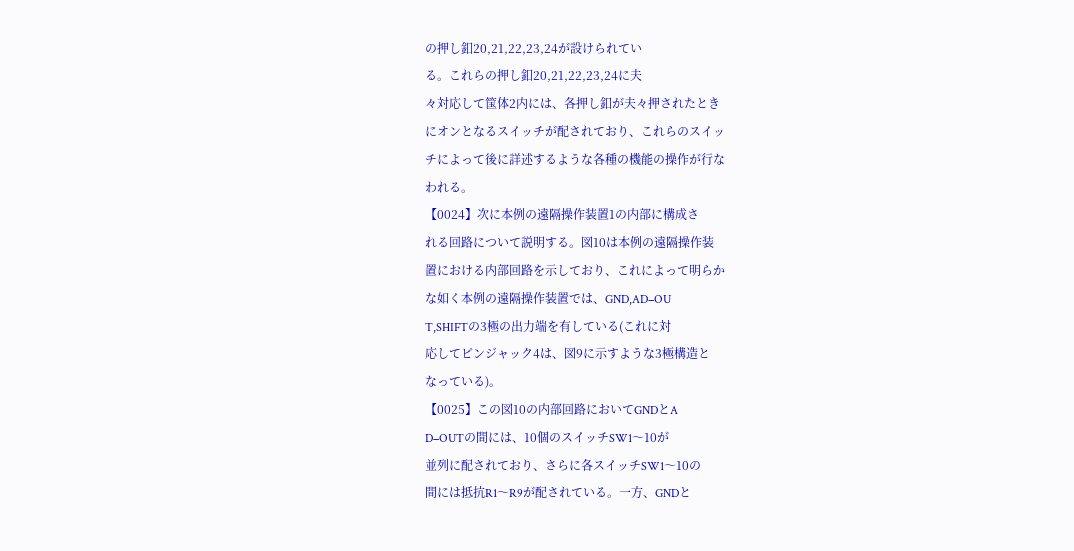の押し釦20,21,22,23,24が設けられてい
る。これらの押し釦20,21,22,23,24に夫
々対応して筺体2内には、各押し釦が夫々押されたとき
にオンとなるスイッチが配されており、これらのスイッ
チによって後に詳述するような各種の機能の操作が行な
われる。
【0024】次に本例の遠隔操作装置1の内部に構成さ
れる回路について説明する。図10は本例の遠隔操作装
置における内部回路を示しており、これによって明らか
な如く本例の遠隔操作装置では、GND,AD−OU
T,SHIFTの3極の出力端を有している(これに対
応してピンジャック4は、図9に示すような3極構造と
なっている)。
【0025】この図10の内部回路においてGNDとA
D−OUTの間には、10個のスイッチSW1〜10が
並列に配されており、さらに各スイッチSW1〜10の
間には抵抗R1〜R9が配されている。一方、GNDと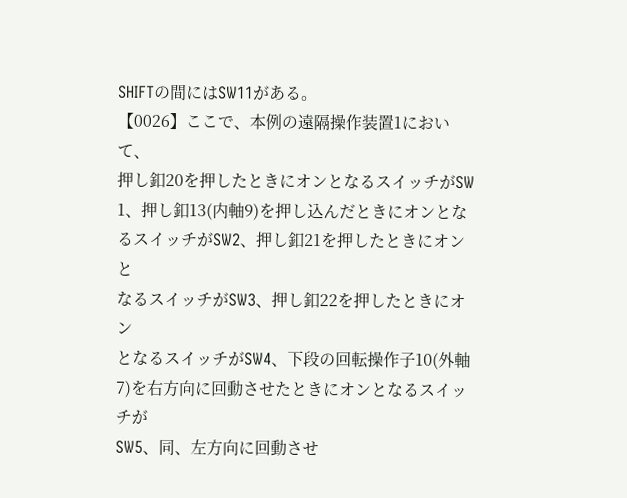SHIFTの間にはSW11がある。
【0026】ここで、本例の遠隔操作装置1において、
押し釦20を押したときにオンとなるスイッチがSW
1、押し釦13(内軸9)を押し込んだときにオンとな
るスイッチがSW2、押し釦21を押したときにオンと
なるスイッチがSW3、押し釦22を押したときにオン
となるスイッチがSW4、下段の回転操作子10(外軸
7)を右方向に回動させたときにオンとなるスイッチが
SW5、同、左方向に回動させ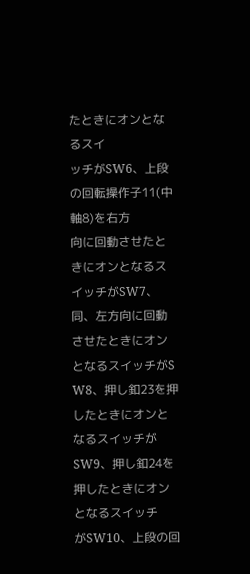たときにオンとなるスイ
ッチがSW6、上段の回転操作子11(中軸8)を右方
向に回動させたときにオンとなるスイッチがSW7、
同、左方向に回動させたときにオンとなるスイッチがS
W8、押し釦23を押したときにオンとなるスイッチが
SW9、押し釦24を押したときにオンとなるスイッチ
がSW10、上段の回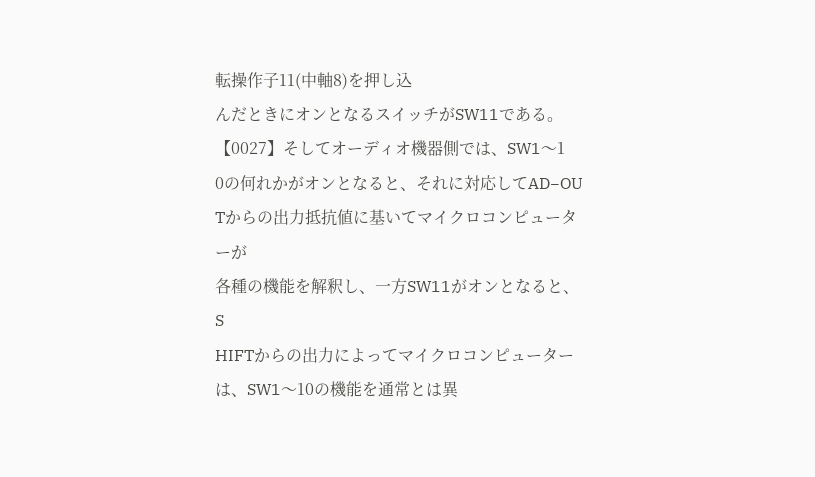転操作子11(中軸8)を押し込
んだときにオンとなるスイッチがSW11である。
【0027】そしてオーディオ機器側では、SW1〜1
0の何れかがオンとなると、それに対応してAD−OU
Tからの出力抵抗値に基いてマイクロコンピューターが
各種の機能を解釈し、一方SW11がオンとなると、S
HIFTからの出力によってマイクロコンピューター
は、SW1〜10の機能を通常とは異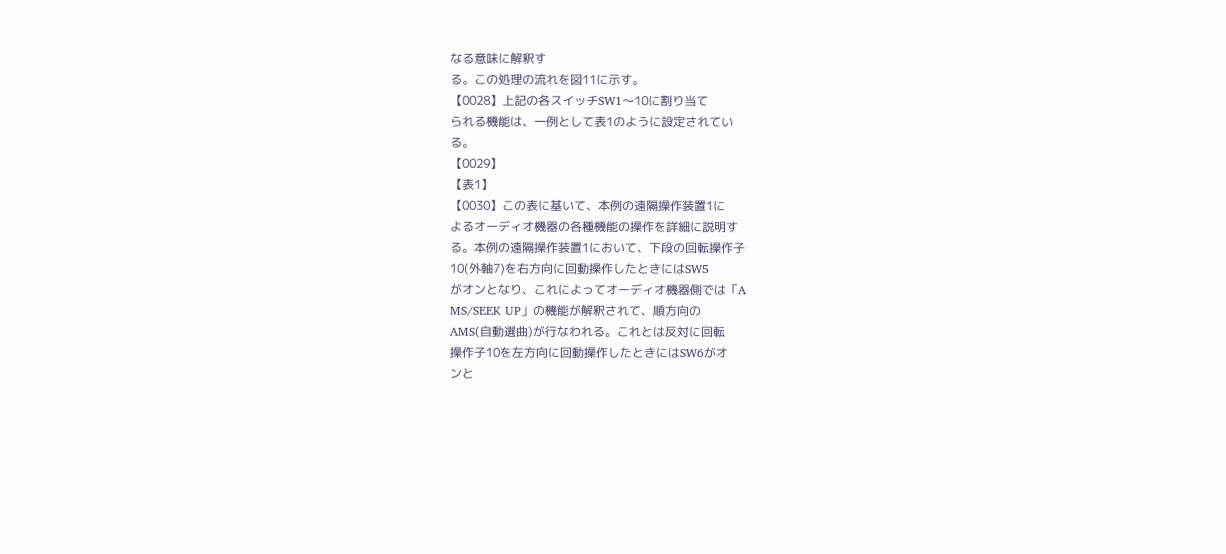なる意味に解釈す
る。この処理の流れを図11に示す。
【0028】上記の各スイッチSW1〜10に割り当て
られる機能は、一例として表1のように設定されてい
る。
【0029】
【表1】
【0030】この表に基いて、本例の遠隔操作装置1に
よるオーディオ機器の各種機能の操作を詳細に説明す
る。本例の遠隔操作装置1において、下段の回転操作子
10(外軸7)を右方向に回動操作したときにはSW5
がオンとなり、これによってオーディオ機器側では「A
MS/SEEK UP」の機能が解釈されて、順方向の
AMS(自動選曲)が行なわれる。これとは反対に回転
操作子10を左方向に回動操作したときにはSW6がオ
ンと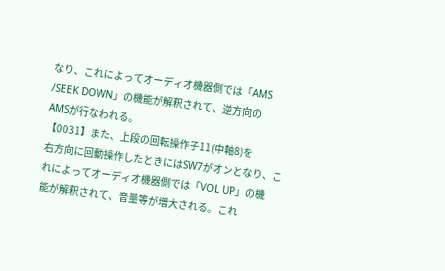なり、これによってオーディオ機器側では「AMS
/SEEK DOWN」の機能が解釈されて、逆方向の
AMSが行なわれる。
【0031】また、上段の回転操作子11(中軸8)を
右方向に回動操作したときにはSW7がオンとなり、こ
れによってオーディオ機器側では「VOL UP」の機
能が解釈されて、音量等が増大される。これ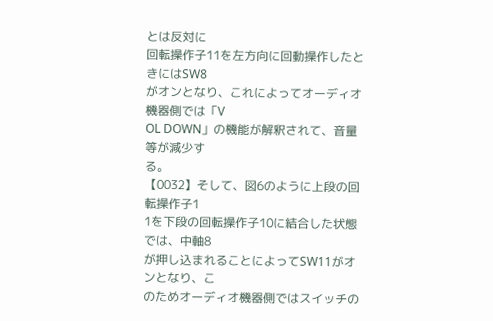とは反対に
回転操作子11を左方向に回動操作したときにはSW8
がオンとなり、これによってオーディオ機器側では「V
OL DOWN」の機能が解釈されて、音量等が減少す
る。
【0032】そして、図6のように上段の回転操作子1
1を下段の回転操作子10に結合した状態では、中軸8
が押し込まれることによってSW11がオンとなり、こ
のためオーディオ機器側ではスイッチの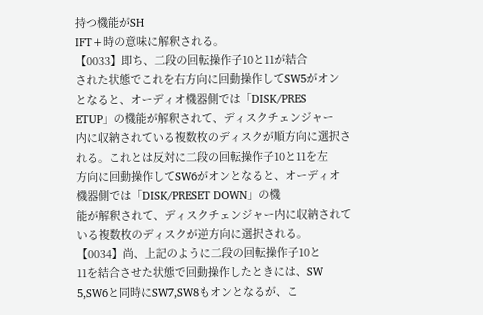持つ機能がSH
IFT+時の意味に解釈される。
【0033】即ち、二段の回転操作子10と11が結合
された状態でこれを右方向に回動操作してSW5がオン
となると、オーディオ機器側では「DISK/PRES
ETUP」の機能が解釈されて、ディスクチェンジャー
内に収納されている複数枚のディスクが順方向に選択さ
れる。これとは反対に二段の回転操作子10と11を左
方向に回動操作してSW6がオンとなると、オーディオ
機器側では「DISK/PRESET DOWN」の機
能が解釈されて、ディスクチェンジャー内に収納されて
いる複数枚のディスクが逆方向に選択される。
【0034】尚、上記のように二段の回転操作子10と
11を結合させた状態で回動操作したときには、SW
5,SW6と同時にSW7,SW8もオンとなるが、こ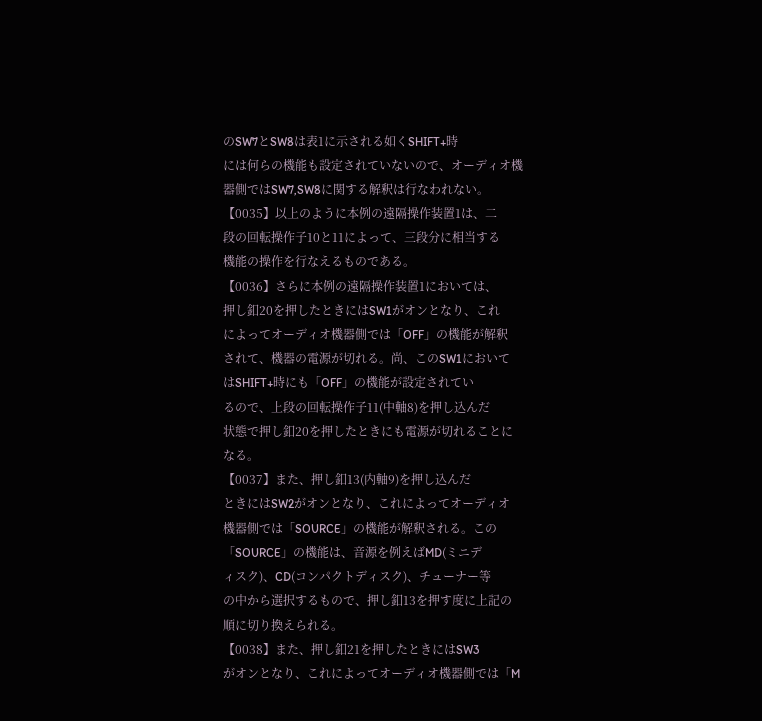のSW7とSW8は表1に示される如くSHIFT+時
には何らの機能も設定されていないので、オーディオ機
器側ではSW7,SW8に関する解釈は行なわれない。
【0035】以上のように本例の遠隔操作装置1は、二
段の回転操作子10と11によって、三段分に相当する
機能の操作を行なえるものである。
【0036】さらに本例の遠隔操作装置1においては、
押し釦20を押したときにはSW1がオンとなり、これ
によってオーディオ機器側では「OFF」の機能が解釈
されて、機器の電源が切れる。尚、このSW1において
はSHIFT+時にも「OFF」の機能が設定されてい
るので、上段の回転操作子11(中軸8)を押し込んだ
状態で押し釦20を押したときにも電源が切れることに
なる。
【0037】また、押し釦13(内軸9)を押し込んだ
ときにはSW2がオンとなり、これによってオーディオ
機器側では「SOURCE」の機能が解釈される。この
「SOURCE」の機能は、音源を例えばMD(ミニデ
ィスク)、CD(コンパクトディスク)、チューナー等
の中から選択するもので、押し釦13を押す度に上記の
順に切り換えられる。
【0038】また、押し釦21を押したときにはSW3
がオンとなり、これによってオーディオ機器側では「M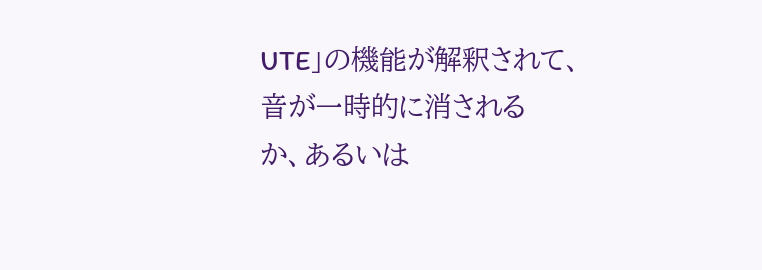UTE」の機能が解釈されて、音が一時的に消される
か、あるいは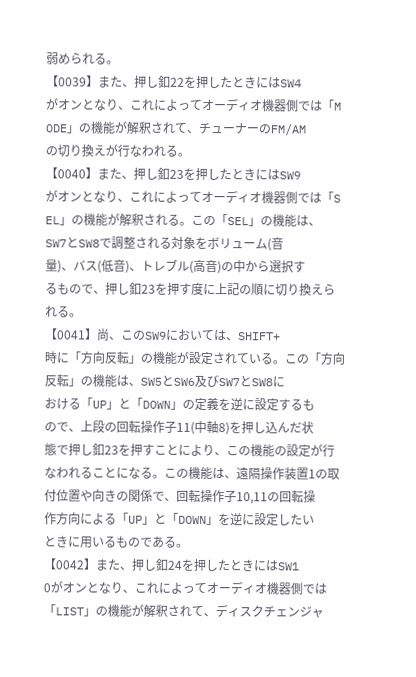弱められる。
【0039】また、押し釦22を押したときにはSW4
がオンとなり、これによってオーディオ機器側では「M
ODE」の機能が解釈されて、チューナーのFM/AM
の切り換えが行なわれる。
【0040】また、押し釦23を押したときにはSW9
がオンとなり、これによってオーディオ機器側では「S
EL」の機能が解釈される。この「SEL」の機能は、
SW7とSW8で調整される対象をボリューム(音
量)、バス(低音)、トレブル(高音)の中から選択す
るもので、押し釦23を押す度に上記の順に切り換えら
れる。
【0041】尚、このSW9においては、SHIFT+
時に「方向反転」の機能が設定されている。この「方向
反転」の機能は、SW5とSW6及びSW7とSW8に
おける「UP」と「DOWN」の定義を逆に設定するも
ので、上段の回転操作子11(中軸8)を押し込んだ状
態で押し釦23を押すことにより、この機能の設定が行
なわれることになる。この機能は、遠隔操作装置1の取
付位置や向きの関係で、回転操作子10,11の回転操
作方向による「UP」と「DOWN」を逆に設定したい
ときに用いるものである。
【0042】また、押し釦24を押したときにはSW1
0がオンとなり、これによってオーディオ機器側では
「LIST」の機能が解釈されて、ディスクチェンジャ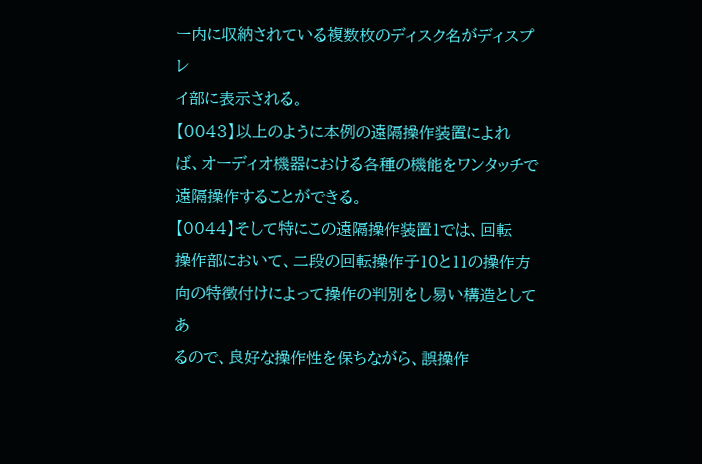ー内に収納されている複数枚のディスク名がディスプレ
イ部に表示される。
【0043】以上のように本例の遠隔操作装置によれ
ば、オーディオ機器における各種の機能をワンタッチで
遠隔操作することができる。
【0044】そして特にこの遠隔操作装置1では、回転
操作部において、二段の回転操作子10と11の操作方
向の特徴付けによって操作の判別をし易い構造としてあ
るので、良好な操作性を保ちながら、誤操作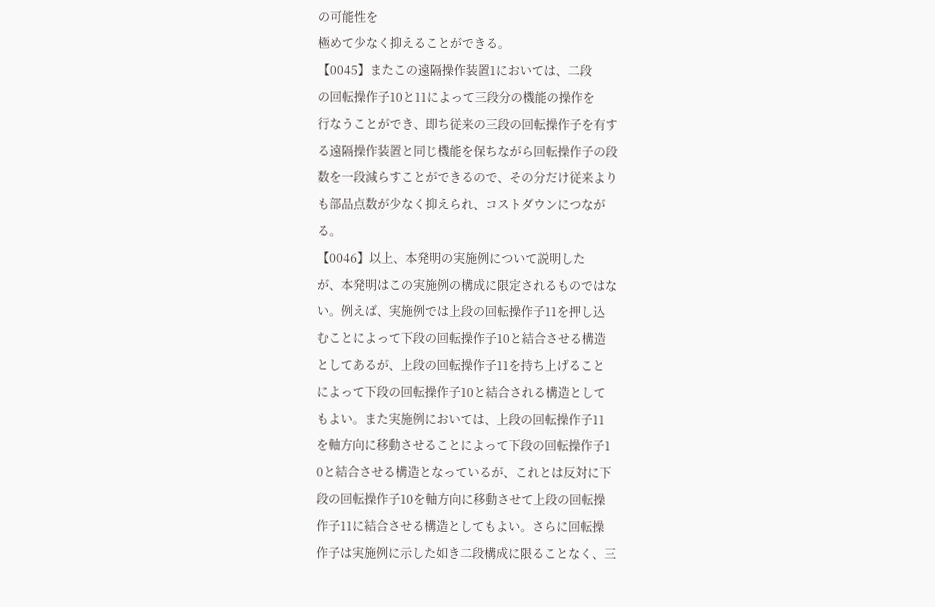の可能性を
極めて少なく抑えることができる。
【0045】またこの遠隔操作装置1においては、二段
の回転操作子10と11によって三段分の機能の操作を
行なうことができ、即ち従来の三段の回転操作子を有す
る遠隔操作装置と同じ機能を保ちながら回転操作子の段
数を一段減らすことができるので、その分だけ従来より
も部品点数が少なく抑えられ、コストダウンにつなが
る。
【0046】以上、本発明の実施例について説明した
が、本発明はこの実施例の構成に限定されるものではな
い。例えば、実施例では上段の回転操作子11を押し込
むことによって下段の回転操作子10と結合させる構造
としてあるが、上段の回転操作子11を持ち上げること
によって下段の回転操作子10と結合される構造として
もよい。また実施例においては、上段の回転操作子11
を軸方向に移動させることによって下段の回転操作子1
0と結合させる構造となっているが、これとは反対に下
段の回転操作子10を軸方向に移動させて上段の回転操
作子11に結合させる構造としてもよい。さらに回転操
作子は実施例に示した如き二段構成に限ることなく、三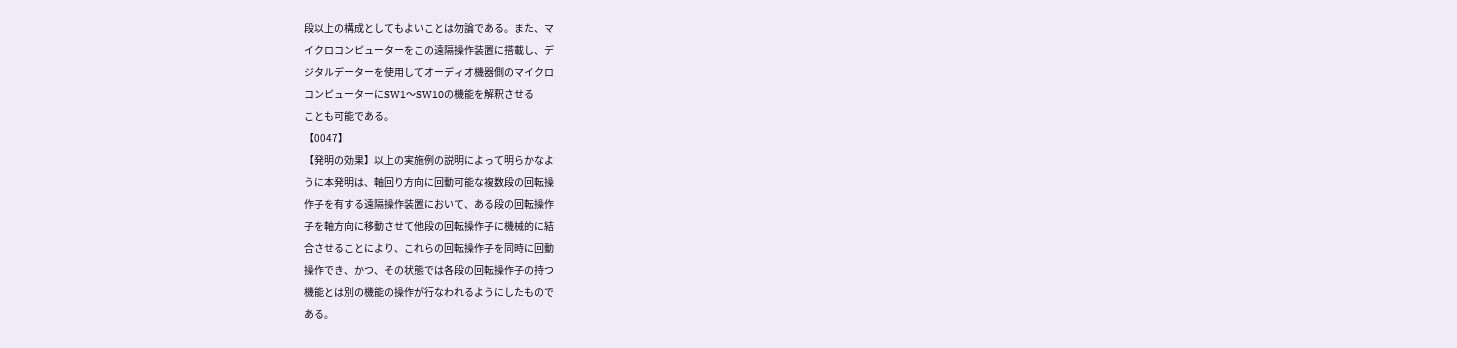段以上の構成としてもよいことは勿論である。また、マ
イクロコンピューターをこの遠隔操作装置に搭載し、デ
ジタルデーターを使用してオーディオ機器側のマイクロ
コンピューターにSW1〜SW10の機能を解釈させる
ことも可能である。
【0047】
【発明の効果】以上の実施例の説明によって明らかなよ
うに本発明は、軸回り方向に回動可能な複数段の回転操
作子を有する遠隔操作装置において、ある段の回転操作
子を軸方向に移動させて他段の回転操作子に機械的に結
合させることにより、これらの回転操作子を同時に回動
操作でき、かつ、その状態では各段の回転操作子の持つ
機能とは別の機能の操作が行なわれるようにしたもので
ある。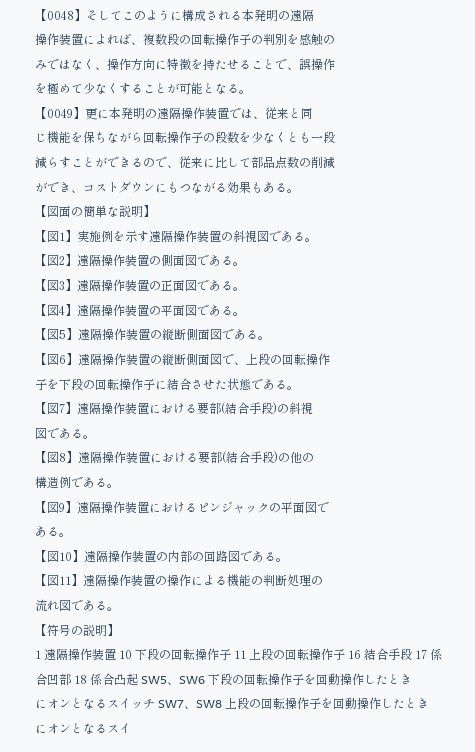【0048】そしてこのように構成される本発明の遠隔
操作装置によれば、複数段の回転操作子の判別を感触の
みではなく、操作方向に特徴を持たせることで、誤操作
を極めて少なくすることが可能となる。
【0049】更に本発明の遠隔操作装置では、従来と同
じ機能を保ちながら回転操作子の段数を少なくとも一段
減らすことができるので、従来に比して部品点数の削減
ができ、コストダウンにもつながる効果もある。
【図面の簡単な説明】
【図1】実施例を示す遠隔操作装置の斜視図である。
【図2】遠隔操作装置の側面図である。
【図3】遠隔操作装置の正面図である。
【図4】遠隔操作装置の平面図である。
【図5】遠隔操作装置の縦断側面図である。
【図6】遠隔操作装置の縦断側面図で、上段の回転操作
子を下段の回転操作子に結合させた状態である。
【図7】遠隔操作装置における要部(結合手段)の斜視
図である。
【図8】遠隔操作装置における要部(結合手段)の他の
構造例である。
【図9】遠隔操作装置におけるピンジャックの平面図で
ある。
【図10】遠隔操作装置の内部の回路図である。
【図11】遠隔操作装置の操作による機能の判断処理の
流れ図である。
【符号の説明】
1 遠隔操作装置 10 下段の回転操作子 11 上段の回転操作子 16 結合手段 17 係合凹部 18 係合凸起 SW5、SW6 下段の回転操作子を回動操作したとき
にオンとなるスイッチ SW7、SW8 上段の回転操作子を回動操作したとき
にオンとなるスイ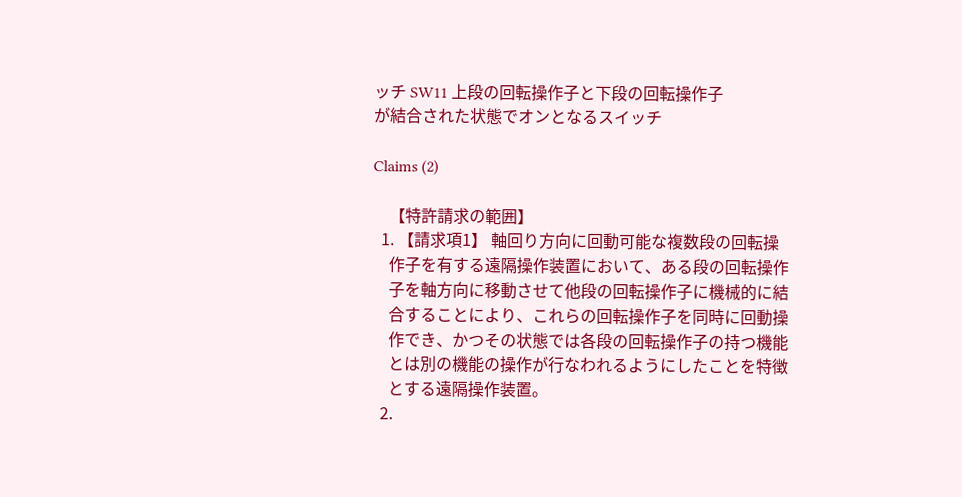ッチ SW11 上段の回転操作子と下段の回転操作子
が結合された状態でオンとなるスイッチ

Claims (2)

    【特許請求の範囲】
  1. 【請求項1】 軸回り方向に回動可能な複数段の回転操
    作子を有する遠隔操作装置において、ある段の回転操作
    子を軸方向に移動させて他段の回転操作子に機械的に結
    合することにより、これらの回転操作子を同時に回動操
    作でき、かつその状態では各段の回転操作子の持つ機能
    とは別の機能の操作が行なわれるようにしたことを特徴
    とする遠隔操作装置。
  2.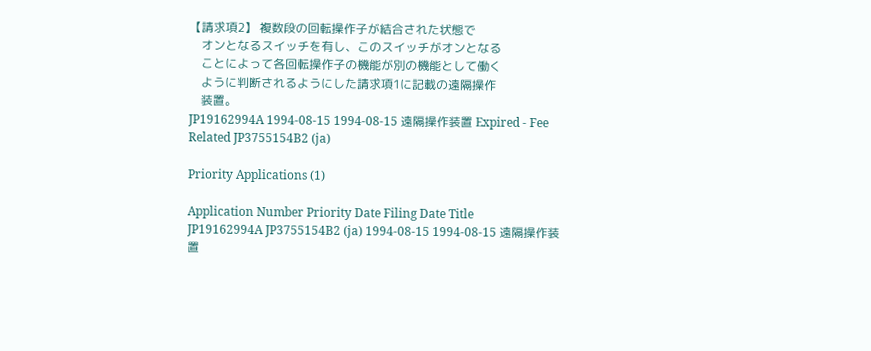【請求項2】 複数段の回転操作子が結合された状態で
    オンとなるスイッチを有し、このスイッチがオンとなる
    ことによって各回転操作子の機能が別の機能として働く
    ように判断されるようにした請求項1に記載の遠隔操作
    装置。
JP19162994A 1994-08-15 1994-08-15 遠隔操作装置 Expired - Fee Related JP3755154B2 (ja)

Priority Applications (1)

Application Number Priority Date Filing Date Title
JP19162994A JP3755154B2 (ja) 1994-08-15 1994-08-15 遠隔操作装置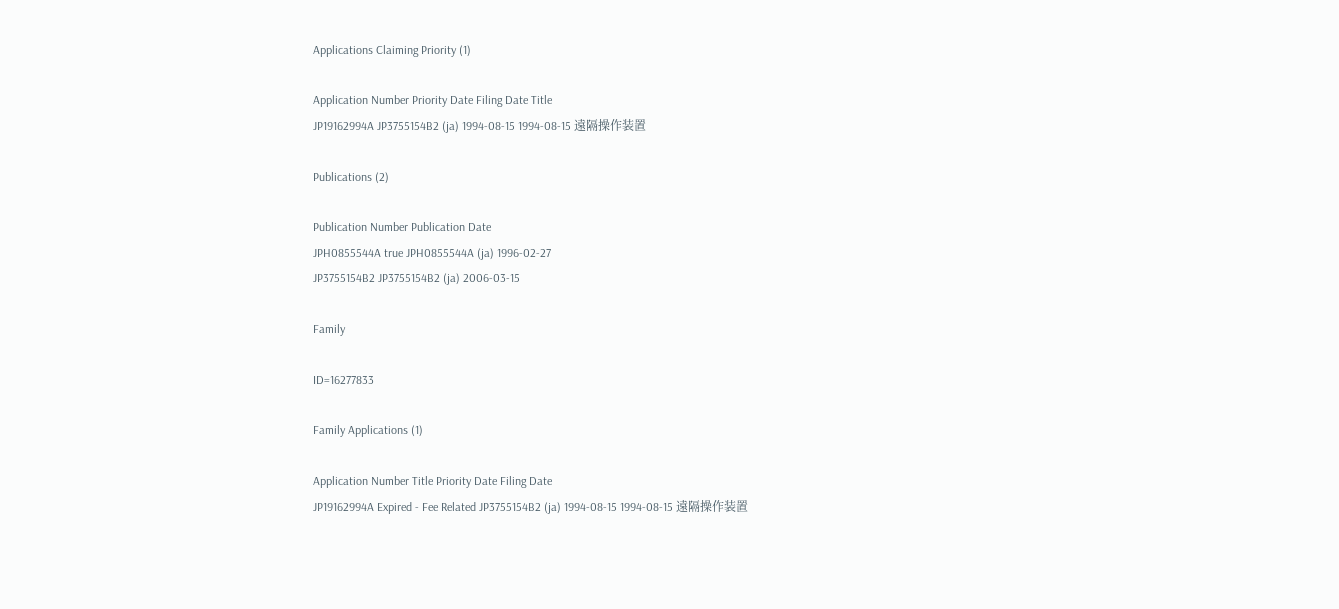Applications Claiming Priority (1)

Application Number Priority Date Filing Date Title
JP19162994A JP3755154B2 (ja) 1994-08-15 1994-08-15 遠隔操作装置

Publications (2)

Publication Number Publication Date
JPH0855544A true JPH0855544A (ja) 1996-02-27
JP3755154B2 JP3755154B2 (ja) 2006-03-15

Family

ID=16277833

Family Applications (1)

Application Number Title Priority Date Filing Date
JP19162994A Expired - Fee Related JP3755154B2 (ja) 1994-08-15 1994-08-15 遠隔操作装置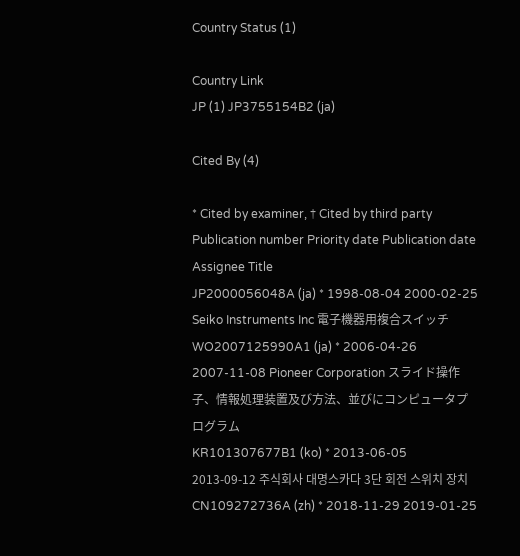Country Status (1)

Country Link
JP (1) JP3755154B2 (ja)

Cited By (4)

* Cited by examiner, † Cited by third party
Publication number Priority date Publication date Assignee Title
JP2000056048A (ja) * 1998-08-04 2000-02-25 Seiko Instruments Inc 電子機器用複合スイッチ
WO2007125990A1 (ja) * 2006-04-26 2007-11-08 Pioneer Corporation スライド操作子、情報処理装置及び方法、並びにコンピュータプログラム
KR101307677B1 (ko) * 2013-06-05 2013-09-12 주식회사 대명스카다 3단 회전 스위치 장치
CN109272736A (zh) * 2018-11-29 2019-01-25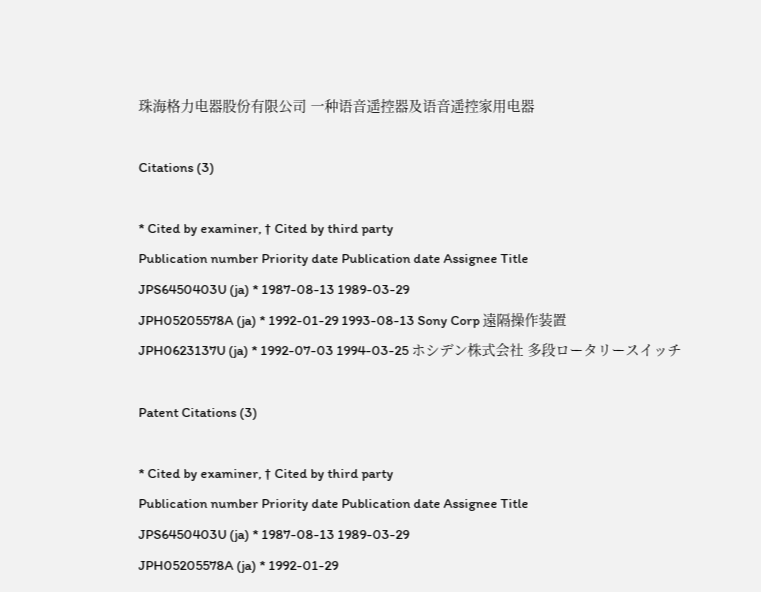珠海格力电器股份有限公司 一种语音遥控器及语音遥控家用电器

Citations (3)

* Cited by examiner, † Cited by third party
Publication number Priority date Publication date Assignee Title
JPS6450403U (ja) * 1987-08-13 1989-03-29
JPH05205578A (ja) * 1992-01-29 1993-08-13 Sony Corp 遠隔操作装置
JPH0623137U (ja) * 1992-07-03 1994-03-25 ホシデン株式会社 多段ロータリースイッチ

Patent Citations (3)

* Cited by examiner, † Cited by third party
Publication number Priority date Publication date Assignee Title
JPS6450403U (ja) * 1987-08-13 1989-03-29
JPH05205578A (ja) * 1992-01-29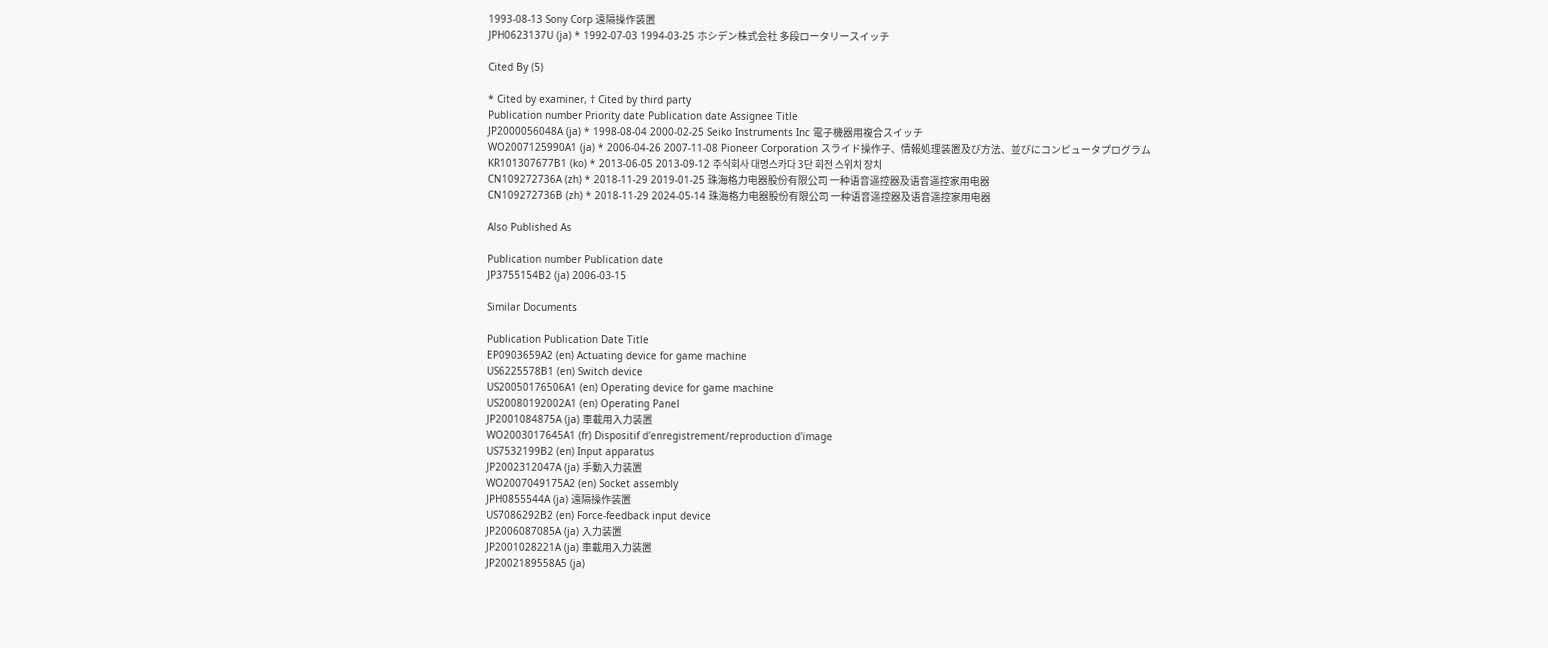1993-08-13 Sony Corp 遠隔操作装置
JPH0623137U (ja) * 1992-07-03 1994-03-25 ホシデン株式会社 多段ロータリースイッチ

Cited By (5)

* Cited by examiner, † Cited by third party
Publication number Priority date Publication date Assignee Title
JP2000056048A (ja) * 1998-08-04 2000-02-25 Seiko Instruments Inc 電子機器用複合スイッチ
WO2007125990A1 (ja) * 2006-04-26 2007-11-08 Pioneer Corporation スライド操作子、情報処理装置及び方法、並びにコンピュータプログラム
KR101307677B1 (ko) * 2013-06-05 2013-09-12 주식회사 대명스카다 3단 회전 스위치 장치
CN109272736A (zh) * 2018-11-29 2019-01-25 珠海格力电器股份有限公司 一种语音遥控器及语音遥控家用电器
CN109272736B (zh) * 2018-11-29 2024-05-14 珠海格力电器股份有限公司 一种语音遥控器及语音遥控家用电器

Also Published As

Publication number Publication date
JP3755154B2 (ja) 2006-03-15

Similar Documents

Publication Publication Date Title
EP0903659A2 (en) Actuating device for game machine
US6225578B1 (en) Switch device
US20050176506A1 (en) Operating device for game machine
US20080192002A1 (en) Operating Panel
JP2001084875A (ja) 車載用入力装置
WO2003017645A1 (fr) Dispositif d'enregistrement/reproduction d'image
US7532199B2 (en) Input apparatus
JP2002312047A (ja) 手動入力装置
WO2007049175A2 (en) Socket assembly
JPH0855544A (ja) 遠隔操作装置
US7086292B2 (en) Force-feedback input device
JP2006087085A (ja) 入力装置
JP2001028221A (ja) 車載用入力装置
JP2002189558A5 (ja)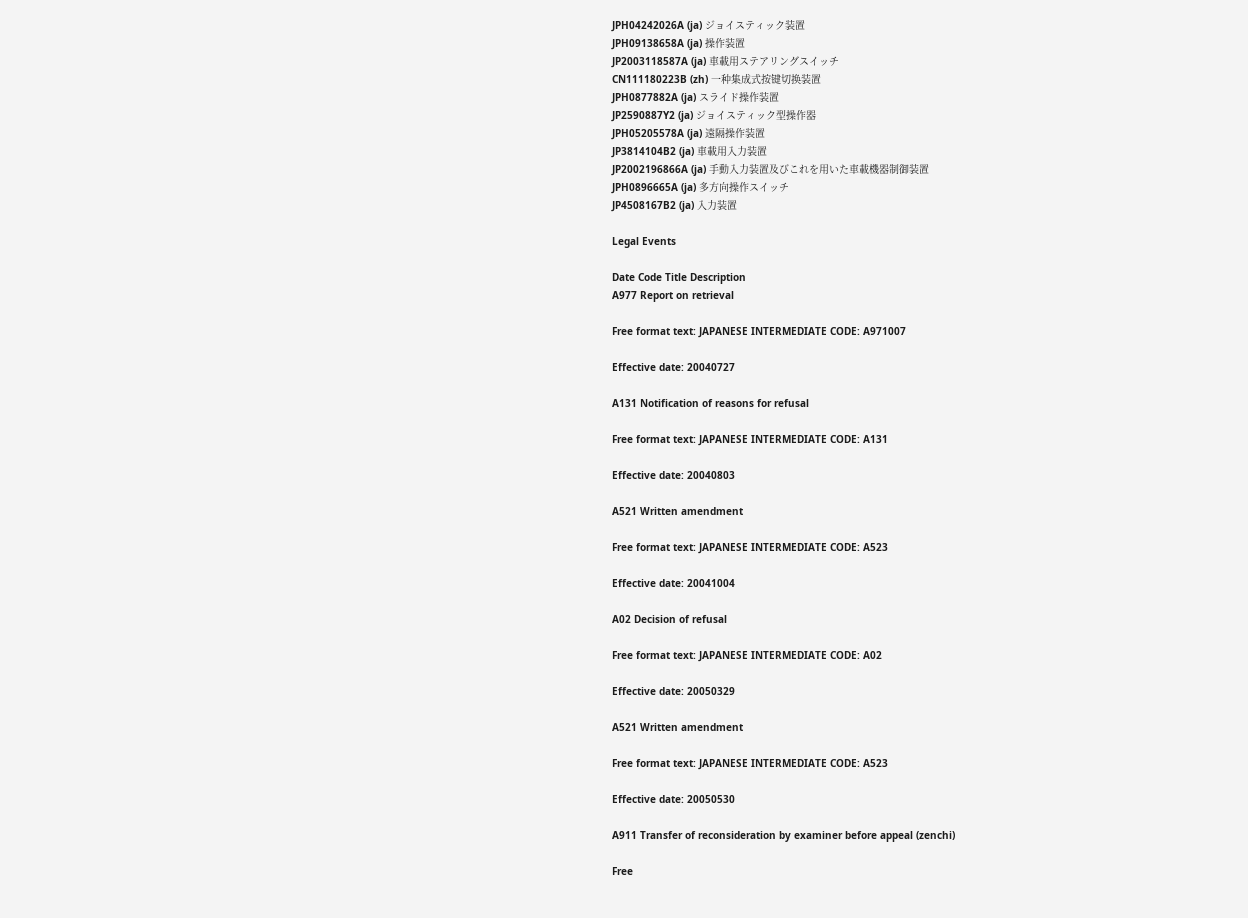JPH04242026A (ja) ジョイスティック装置
JPH09138658A (ja) 操作装置
JP2003118587A (ja) 車載用ステアリングスイッチ
CN111180223B (zh) 一种集成式按键切换装置
JPH0877882A (ja) スライド操作装置
JP2590887Y2 (ja) ジョイスティック型操作器
JPH05205578A (ja) 遠隔操作装置
JP3814104B2 (ja) 車載用入力装置
JP2002196866A (ja) 手動入力装置及びこれを用いた車載機器制御装置
JPH0896665A (ja) 多方向操作スイッチ
JP4508167B2 (ja) 入力装置

Legal Events

Date Code Title Description
A977 Report on retrieval

Free format text: JAPANESE INTERMEDIATE CODE: A971007

Effective date: 20040727

A131 Notification of reasons for refusal

Free format text: JAPANESE INTERMEDIATE CODE: A131

Effective date: 20040803

A521 Written amendment

Free format text: JAPANESE INTERMEDIATE CODE: A523

Effective date: 20041004

A02 Decision of refusal

Free format text: JAPANESE INTERMEDIATE CODE: A02

Effective date: 20050329

A521 Written amendment

Free format text: JAPANESE INTERMEDIATE CODE: A523

Effective date: 20050530

A911 Transfer of reconsideration by examiner before appeal (zenchi)

Free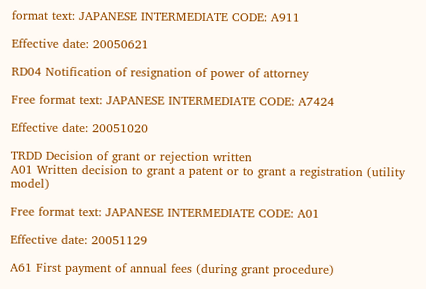format text: JAPANESE INTERMEDIATE CODE: A911

Effective date: 20050621

RD04 Notification of resignation of power of attorney

Free format text: JAPANESE INTERMEDIATE CODE: A7424

Effective date: 20051020

TRDD Decision of grant or rejection written
A01 Written decision to grant a patent or to grant a registration (utility model)

Free format text: JAPANESE INTERMEDIATE CODE: A01

Effective date: 20051129

A61 First payment of annual fees (during grant procedure)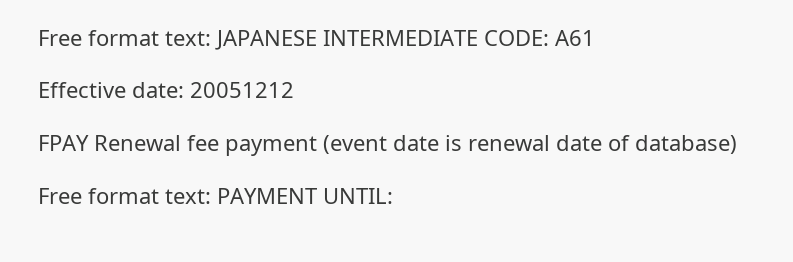Free format text: JAPANESE INTERMEDIATE CODE: A61

Effective date: 20051212

FPAY Renewal fee payment (event date is renewal date of database)

Free format text: PAYMENT UNTIL: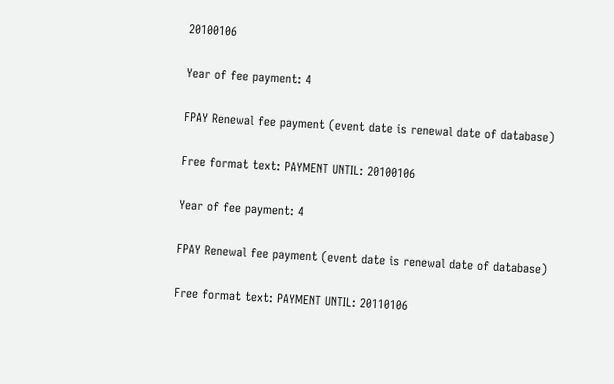20100106

Year of fee payment: 4

FPAY Renewal fee payment (event date is renewal date of database)

Free format text: PAYMENT UNTIL: 20100106

Year of fee payment: 4

FPAY Renewal fee payment (event date is renewal date of database)

Free format text: PAYMENT UNTIL: 20110106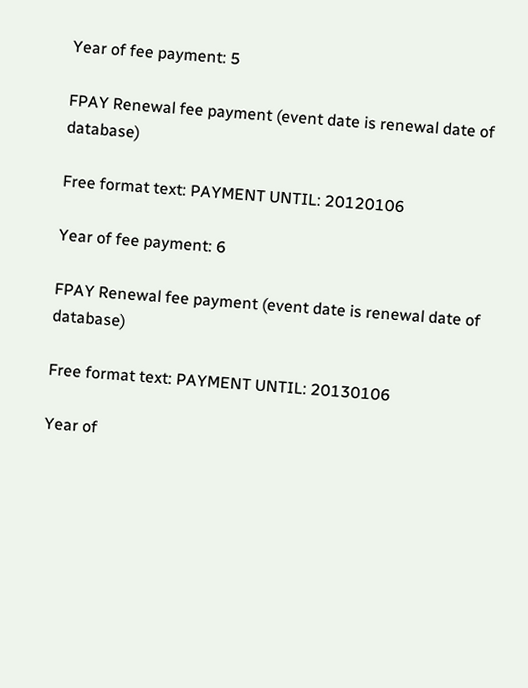Year of fee payment: 5

FPAY Renewal fee payment (event date is renewal date of database)

Free format text: PAYMENT UNTIL: 20120106

Year of fee payment: 6

FPAY Renewal fee payment (event date is renewal date of database)

Free format text: PAYMENT UNTIL: 20130106

Year of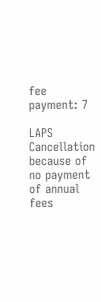fee payment: 7

LAPS Cancellation because of no payment of annual fees